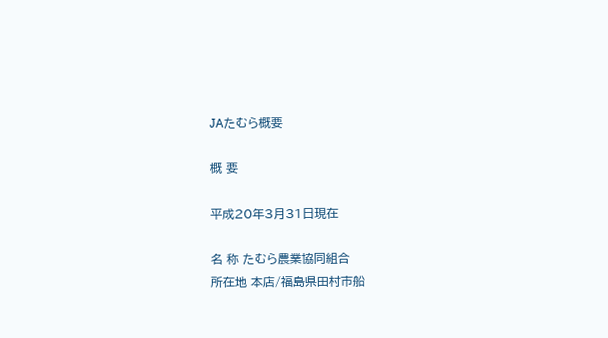JAたむら概要

概 要

平成20年3月31日現在

名 称 たむら農業協同組合
所在地 本店/福島県田村市船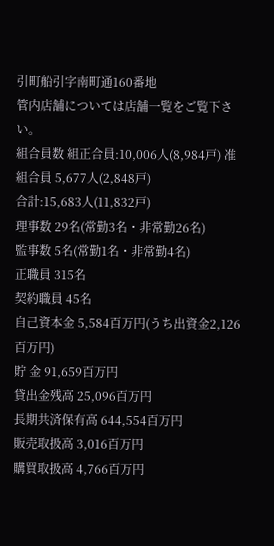引町船引字南町通160番地
管内店舗については店舗一覧をご覧下さい。
組合員数 組正合員:10,006人(8,984戸) 准組合員 5,677人(2,848戸)
合計:15,683人(11,832戸)
理事数 29名(常勤3名・非常勤26名)
監事数 5名(常勤1名・非常勤4名)
正職員 315名
契約職員 45名
自己資本金 5,584百万円(うち出資金2,126百万円)
貯 金 91,659百万円
貸出金残高 25,096百万円
長期共済保有高 644,554百万円
販売取扱高 3,016百万円
購買取扱高 4,766百万円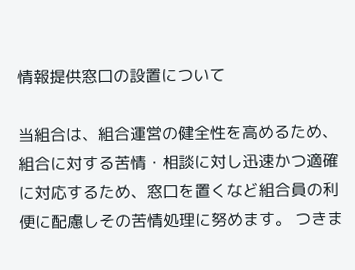情報提供窓口の設置について

当組合は、組合運営の健全性を高めるため、組合に対する苦情・相談に対し迅速かつ適確に対応するため、窓口を置くなど組合員の利便に配慮しその苦情処理に努めます。 つきま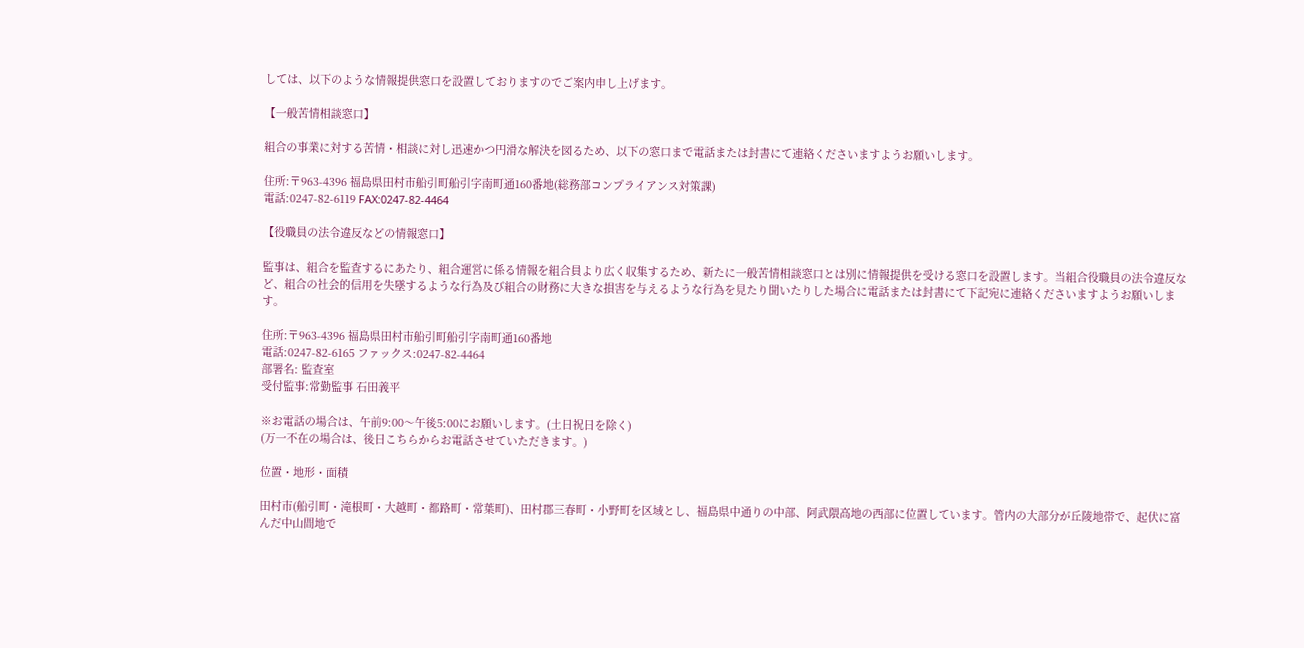しては、以下のような情報提供窓口を設置しておりますのでご案内申し上げます。

【一般苦情相談窓口】

組合の事業に対する苦情・相談に対し迅速かつ円滑な解決を図るため、以下の窓口まで電話または封書にて連絡くださいますようお願いします。

住所:〒963-4396 福島県田村市船引町船引字南町通160番地(総務部コンプライアンス対策課)
電話:0247-82-6119 FAX:0247-82-4464

【役職員の法令違反などの情報窓口】

監事は、組合を監査するにあたり、組合運営に係る情報を組合員より広く収集するため、新たに一般苦情相談窓口とは別に情報提供を受ける窓口を設置します。当組合役職員の法令違反など、組合の社会的信用を失墜するような行為及び組合の財務に大きな損害を与えるような行為を見たり聞いたりした場合に電話または封書にて下記宛に連絡くださいますようお願いします。

住所:〒963-4396 福島県田村市船引町船引字南町通160番地
電話:0247-82-6165 ファックス:0247-82-4464
部署名: 監査室
受付監事:常勤監事 石田義平

※お電話の場合は、午前9:00〜午後5:00にお願いします。(土日祝日を除く)
(万一不在の場合は、後日こちらからお電話させていただきます。)

位置・地形・面積

田村市(船引町・滝根町・大越町・都路町・常葉町)、田村郡三春町・小野町を区域とし、福島県中通りの中部、阿武隈高地の西部に位置しています。管内の大部分が丘陵地帯で、起伏に富んだ中山間地で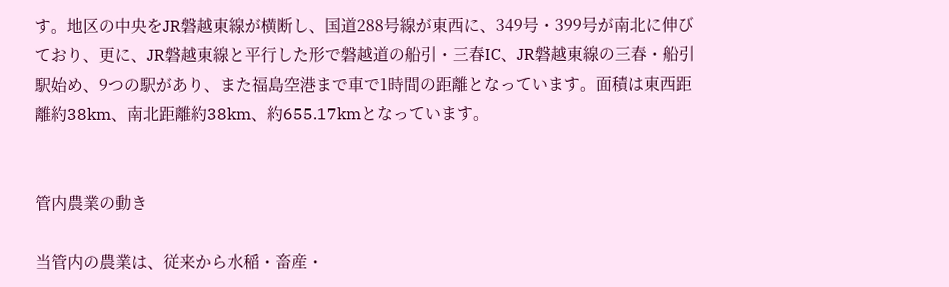す。地区の中央をJR磐越東線が横断し、国道288号線が東西に、349号・399号が南北に伸びており、更に、JR磐越東線と平行した形で磐越道の船引・三春IC、JR磐越東線の三春・船引駅始め、9つの駅があり、また福島空港まで車で1時間の距離となっています。面積は東西距離約38km、南北距離約38km、約655.17kmとなっています。


管内農業の動き

当管内の農業は、従来から水稲・畜産・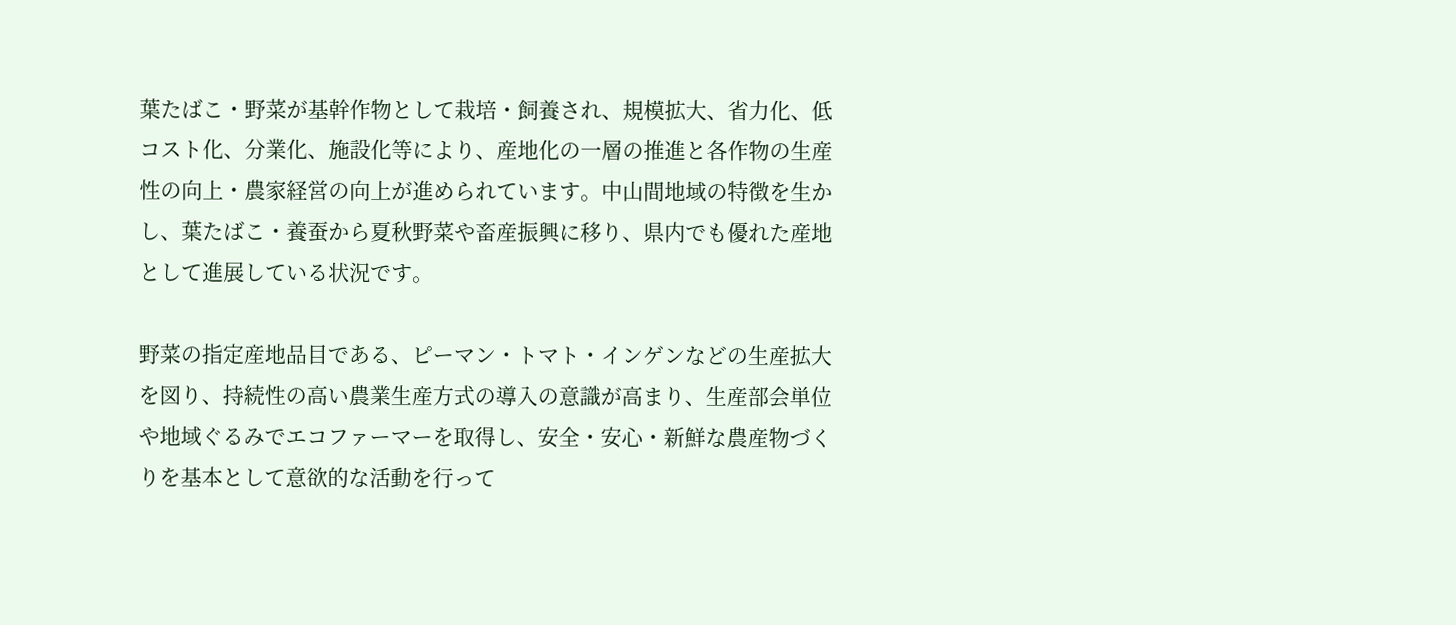葉たばこ・野菜が基幹作物として栽培・飼養され、規模拡大、省力化、低コスト化、分業化、施設化等により、産地化の一層の推進と各作物の生産性の向上・農家経営の向上が進められています。中山間地域の特徴を生かし、葉たばこ・養蚕から夏秋野菜や畜産振興に移り、県内でも優れた産地として進展している状況です。

野菜の指定産地品目である、ピーマン・トマト・インゲンなどの生産拡大を図り、持続性の高い農業生産方式の導入の意識が高まり、生産部会単位や地域ぐるみでエコファーマーを取得し、安全・安心・新鮮な農産物づくりを基本として意欲的な活動を行って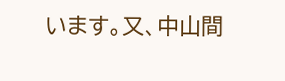います。又、中山間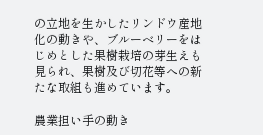の立地を生かしたリンドウ産地化の動きや、ブルーベリーをはじめとした果樹栽培の芽生えも見られ、果樹及び切花等への新たな取組も進めています。

農業担い手の動き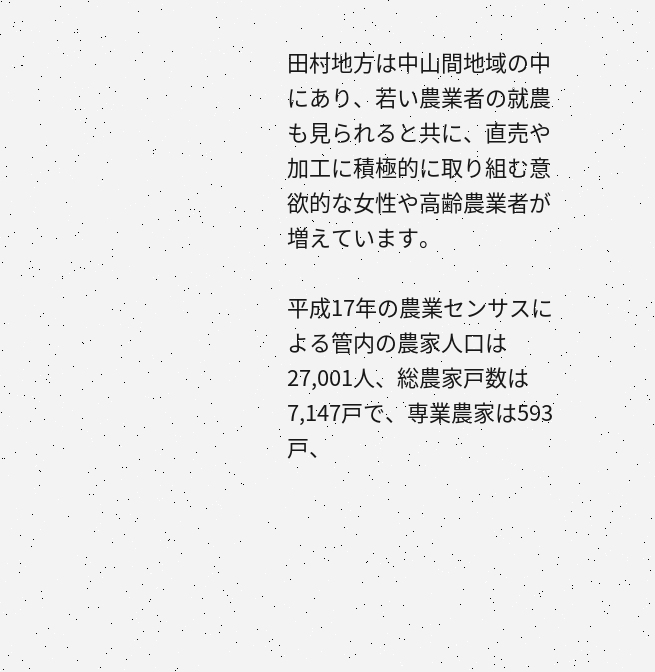田村地方は中山間地域の中にあり、若い農業者の就農も見られると共に、直売や加工に積極的に取り組む意欲的な女性や高齢農業者が増えています。

平成17年の農業センサスによる管内の農家人口は27,001人、総農家戸数は7,147戸で、専業農家は593戸、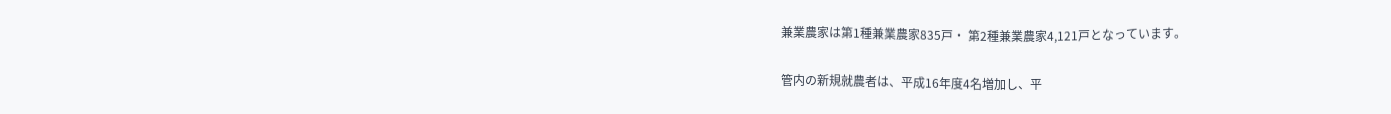兼業農家は第1種兼業農家835戸・ 第2種兼業農家4,121戸となっています。

管内の新規就農者は、平成16年度4名増加し、平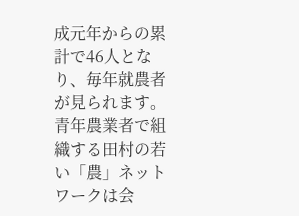成元年からの累計で46人となり、毎年就農者が見られます。青年農業者で組織する田村の若い「農」ネットワークは会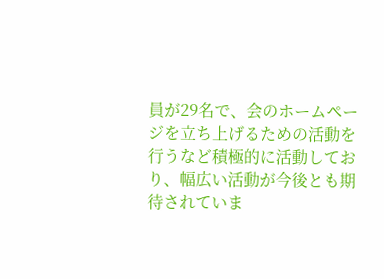員が29名で、会のホームページを立ち上げるための活動を行うなど積極的に活動しており、幅広い活動が今後とも期待されていま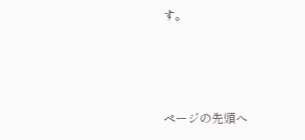す。



ページの先頭へ